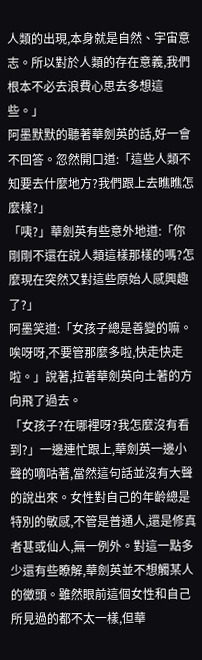人類的出現,本身就是自然、宇宙意志。所以對於人類的存在意義,我們根本不必去浪費心思去多想這些。」
阿墨默默的聽著華劍英的話,好一會不回答。忽然開口道:「這些人類不知要去什麼地方?我們跟上去瞧瞧怎麼樣?」
「咦?」華劍英有些意外地道:「你剛剛不還在說人類這樣那樣的嗎?怎麼現在突然又對這些原始人感興趣了?」
阿墨笑道:「女孩子總是善變的嘛。唉呀呀,不要管那麼多啦,快走快走啦。」說著,拉著華劍英向土著的方向飛了過去。
「女孩子?在哪裡呀?我怎麼沒有看到?」一邊連忙跟上,華劍英一邊小聲的嘀咕著,當然這句話並沒有大聲的說出來。女性對自己的年齡總是特別的敏感,不管是普通人,還是修真者甚或仙人,無一例外。對這一點多少還有些瞭解,華劍英並不想觸某人的黴頭。雖然眼前這個女性和自己所見過的都不太一樣,但華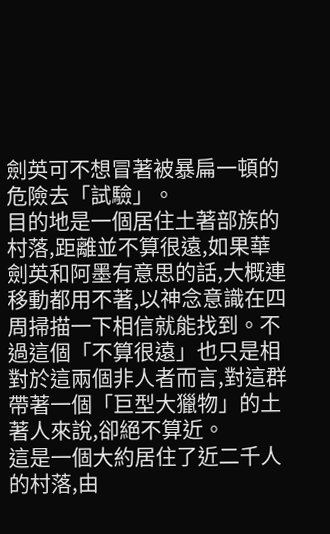劍英可不想冒著被暴扁一頓的危險去「試驗」。
目的地是一個居住土著部族的村落,距離並不算很遠,如果華劍英和阿墨有意思的話,大概連移動都用不著,以神念意識在四周掃描一下相信就能找到。不過這個「不算很遠」也只是相對於這兩個非人者而言,對這群帶著一個「巨型大獵物」的土著人來說,卻絕不算近。
這是一個大約居住了近二千人的村落,由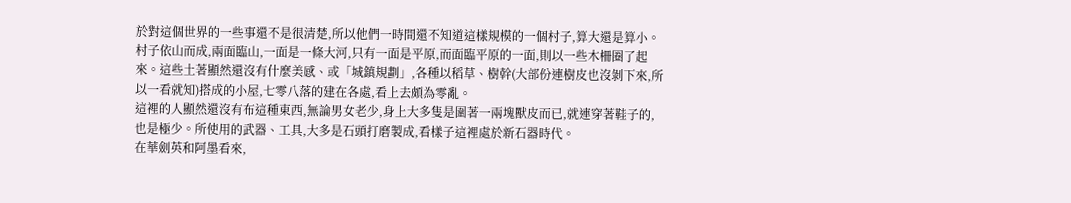於對這個世界的一些事還不是很清楚,所以他們一時間還不知道這樣規模的一個村子,算大還是算小。
村子依山而成,兩面臨山,一面是一條大河,只有一面是平原,而面臨平原的一面,則以一些木柵圈了起來。這些土著顯然還沒有什麼美感、或「城鎮規劃」,各種以稻草、樹幹(大部份連樹皮也沒剝下來,所以一看就知)搭成的小屋,七零八落的建在各處,看上去頗為零亂。
這裡的人顯然還沒有布這種東西,無論男女老少,身上大多隻是圍著一兩塊獸皮而已,就連穿著鞋子的,也是極少。所使用的武器、工具,大多是石頭打磨製成,看樣子這裡處於新石器時代。
在華劍英和阿墨看來,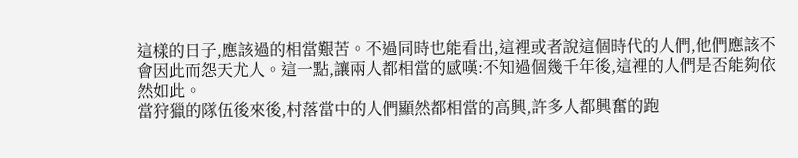這樣的日子,應該過的相當艱苦。不過同時也能看出,這裡或者說這個時代的人們,他們應該不會因此而怨天尤人。這一點,讓兩人都相當的感嘆:不知過個幾千年後,這裡的人們是否能夠依然如此。
當狩獵的隊伍後來後,村落當中的人們顯然都相當的高興,許多人都興奮的跑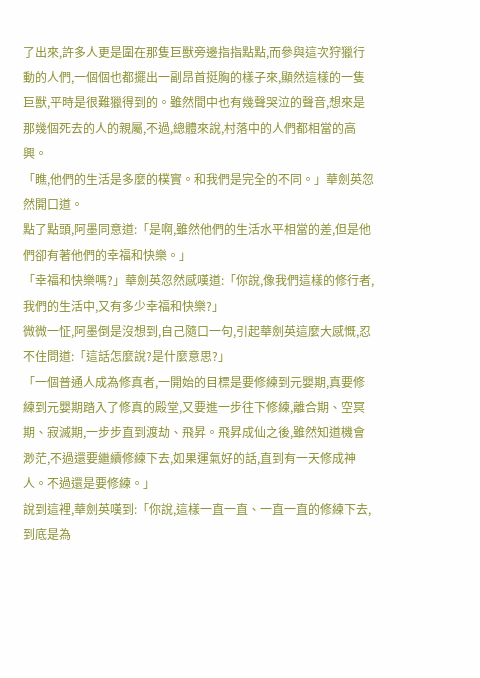了出來,許多人更是圍在那隻巨獸旁邊指指點點,而參與這次狩獵行動的人們,一個個也都擺出一副昂首挺胸的樣子來,顯然這樣的一隻巨獸,平時是很難獵得到的。雖然間中也有幾聲哭泣的聲音,想來是那幾個死去的人的親屬,不過,總體來說,村落中的人們都相當的高興。
「瞧,他們的生活是多麼的樸實。和我們是完全的不同。」華劍英忽然開口道。
點了點頭,阿墨同意道:「是啊,雖然他們的生活水平相當的差,但是他們卻有著他們的幸福和快樂。」
「幸福和快樂嗎?」華劍英忽然感嘆道:「你說,像我們這樣的修行者,我們的生活中,又有多少幸福和快樂?」
微微一怔,阿墨倒是沒想到,自己隨口一句,引起華劍英這麼大感慨,忍不住問道:「這話怎麼說?是什麼意思?」
「一個普通人成為修真者,一開始的目標是要修練到元嬰期,真要修練到元嬰期踏入了修真的殿堂,又要進一步往下修練,離合期、空冥期、寂滅期,一步步直到渡劫、飛昇。飛昇成仙之後,雖然知道機會渺茫,不過還要繼續修練下去,如果運氣好的話,直到有一天修成神人。不過還是要修練。」
說到這裡,華劍英嘆到:「你說,這樣一直一直、一直一直的修練下去,到底是為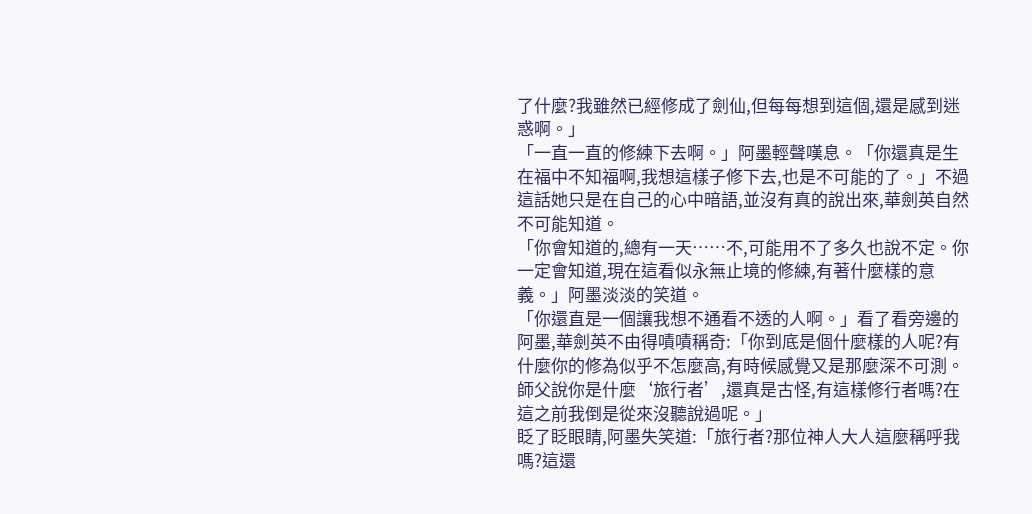了什麼?我雖然已經修成了劍仙,但每每想到這個,還是感到迷惑啊。」
「一直一直的修練下去啊。」阿墨輕聲嘆息。「你還真是生在福中不知福啊,我想這樣子修下去,也是不可能的了。」不過這話她只是在自己的心中暗語,並沒有真的說出來,華劍英自然不可能知道。
「你會知道的,總有一天……不,可能用不了多久也說不定。你一定會知道,現在這看似永無止境的修練,有著什麼樣的意義。」阿墨淡淡的笑道。
「你還直是一個讓我想不通看不透的人啊。」看了看旁邊的阿墨,華劍英不由得嘖嘖稱奇:「你到底是個什麼樣的人呢?有什麼你的修為似乎不怎麼高,有時候感覺又是那麼深不可測。師父說你是什麼‘旅行者’,還真是古怪,有這樣修行者嗎?在這之前我倒是從來沒聽說過呢。」
眨了眨眼睛,阿墨失笑道:「旅行者?那位神人大人這麼稱呼我嗎?這還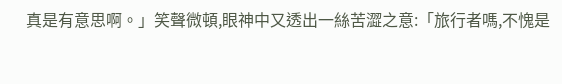真是有意思啊。」笑聲微頓,眼神中又透出一絲苦澀之意:「旅行者嗎,不愧是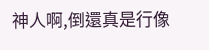神人啊,倒還真是行像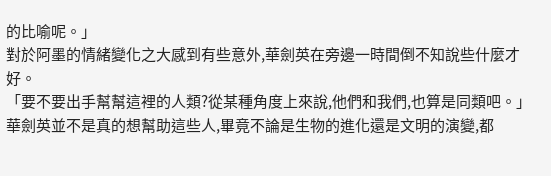的比喻呢。」
對於阿墨的情緒變化之大感到有些意外,華劍英在旁邊一時間倒不知說些什麼才好。
「要不要出手幫幫這裡的人類?從某種角度上來說,他們和我們,也算是同類吧。」華劍英並不是真的想幫助這些人,畢竟不論是生物的進化還是文明的演變,都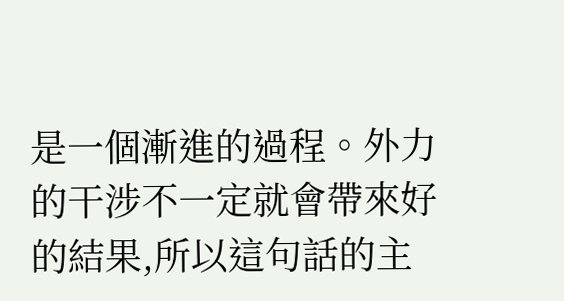是一個漸進的過程。外力的干涉不一定就會帶來好的結果,所以這句話的主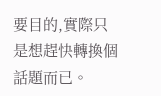要目的,實際只是想趕快轉換個話題而已。